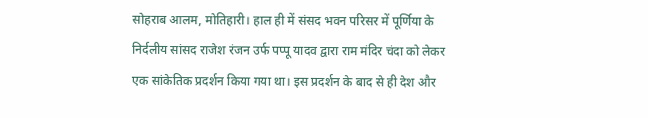सोहराब आलम, मोतिहारी। हाल ही में संसद भवन परिसर में पूर्णिया के निर्दलीय सांसद राजेश रंजन उर्फ पप्पू यादव द्वारा राम मंदिर चंदा को लेकर एक सांकेतिक प्रदर्शन किया गया था। इस प्रदर्शन के बाद से ही देश और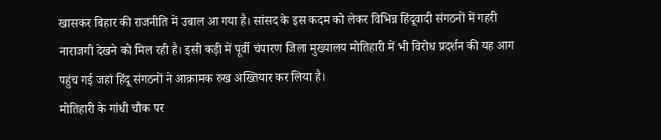खासकर बिहार की राजनीति में उबाल आ गया है। सांसद के इस कदम को लेकर विभिन्न हिंदूवादी संगठनों में गहरी नाराजगी देखने को मिल रही है। इसी कड़ी में पूर्वी चंपारण जिला मुख्यालय मोतिहारी में भी विरोध प्रदर्शन की यह आग पहुंच गई जहां हिंदू संगठनों ने आक्रामक रुख अख्तियार कर लिया है।
मोतिहारी के गांधी चौक पर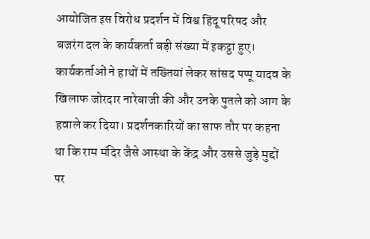आयोजित इस विरोध प्रदर्शन में विश्व हिंदू परिषद और बजरंग दल के कार्यकर्ता बड़ी संख्या में इकट्ठा हुए। कार्यकर्ताओं ने हाथों में तख्तियां लेकर सांसद पप्पू यादव के खिलाफ जोरदार नारेबाजी की और उनके पुतले को आग के हवाले कर दिया। प्रदर्शनकारियों का साफ तौर पर कहना था कि राम मंदिर जैसे आस्था के केंद्र और उससे जुड़े मुद्दों पर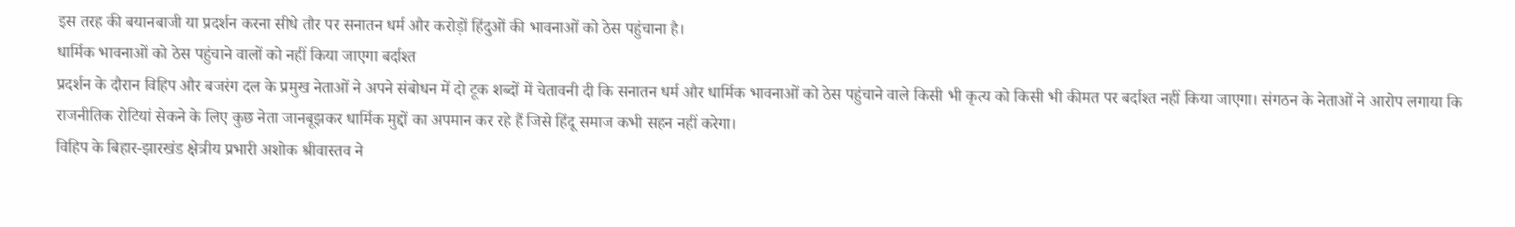इस तरह की बयानबाजी या प्रदर्शन करना सीधे तौर पर सनातन धर्म और करोड़ों हिंदुओं की भावनाओं को ठेस पहुंचाना है।
धार्मिक भावनाओं को ठेस पहुंचाने वालों को नहीं किया जाएगा बर्दाश्त
प्रदर्शन के दौरान विहिप और बजरंग दल के प्रमुख नेताओं ने अपने संबोधन में दो टूक शब्दों में चेतावनी दी कि सनातन धर्म और धार्मिक भावनाओं को ठेस पहुंचाने वाले किसी भी कृत्य को किसी भी कीमत पर बर्दाश्त नहीं किया जाएगा। संगठन के नेताओं ने आरोप लगाया कि राजनीतिक रोटियां सेकने के लिए कुछ नेता जानबूझकर धार्मिक मुद्दों का अपमान कर रहे हैं जिसे हिंदू समाज कभी सहन नहीं करेगा।
विहिप के बिहार-झारखंड क्षेत्रीय प्रभारी अशोक श्रीवास्तव ने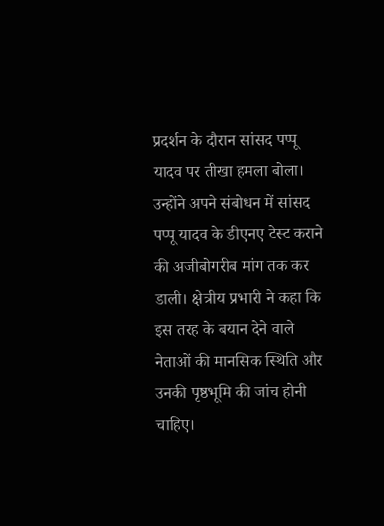प्रदर्शन के दौरान सांसद पप्पू यादव पर तीखा हमला बोला। उन्होंने अपने संबोधन में सांसद पप्पू यादव के डीएनए टेस्ट कराने की अजीबोगरीब मांग तक कर डाली। क्षेत्रीय प्रभारी ने कहा कि इस तरह के बयान देने वाले नेताओं की मानसिक स्थिति और उनकी पृष्ठभूमि की जांच होनी चाहिए।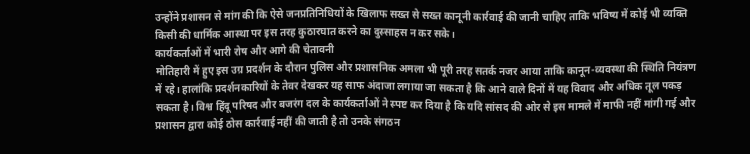उन्होंने प्रशासन से मांग की कि ऐसे जनप्रतिनिधियों के खिलाफ सख्त से सख्त कानूनी कार्रवाई की जानी चाहिए ताकि भविष्य में कोई भी व्यक्ति किसी की धार्मिक आस्था पर इस तरह कुठारघात करने का दुस्साहस न कर सके।
कार्यकर्ताओं में भारी रोष और आगे की चेतावनी
मोतिहारी में हुए इस उग्र प्रदर्शन के दौरान पुलिस और प्रशासनिक अमला भी पूरी तरह सतर्क नजर आया ताकि कानून-व्यवस्था की स्थिति नियंत्रण में रहे। हालांकि प्रदर्शनकारियों के तेवर देखकर यह साफ अंदाजा लगाया जा सकता है कि आने वाले दिनों में यह विवाद और अधिक तूल पकड़ सकता है। विश्व हिंदू परिषद और बजरंग दल के कार्यकर्ताओं ने स्पष्ट कर दिया है कि यदि सांसद की ओर से इस मामले में माफी नहीं मांगी गई और प्रशासन द्वारा कोई ठोस कार्रवाई नहीं की जाती है तो उनके संगठन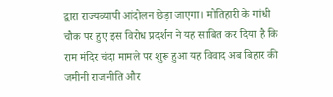द्वारा राज्यव्यापी आंदोलन छेड़ा जाएगा। मोतिहारी के गांधी चौक पर हुए इस विरोध प्रदर्शन ने यह साबित कर दिया है कि राम मंदिर चंदा मामले पर शुरू हुआ यह विवाद अब बिहार की जमीनी राजनीति और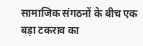सामाजिक संगठनों के बीच एक बड़ा टकराव का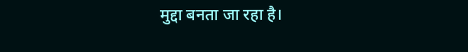मुद्दा बनता जा रहा है।